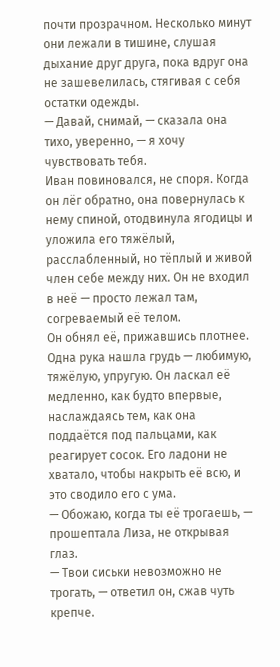почти прозрачном. Несколько минут они лежали в тишине, слушая дыхание друг друга, пока вдруг она не зашевелилась, стягивая с себя остатки одежды.
— Давай, снимай, — сказала она тихо, уверенно, — я хочу чувствовать тебя.
Иван повиновался, не споря. Когда он лёг обратно, она повернулась к нему спиной, отодвинула ягодицы и уложила его тяжёлый, расслабленный, но тёплый и живой член себе между них. Он не входил в неё — просто лежал там, согреваемый её телом.
Он обнял её, прижавшись плотнее. Одна рука нашла грудь — любимую, тяжёлую, упругую. Он ласкал её медленно, как будто впервые, наслаждаясь тем, как она поддаётся под пальцами, как реагирует сосок. Его ладони не хватало, чтобы накрыть её всю, и это сводило его с ума.
— Обожаю, когда ты её трогаешь, — прошептала Лиза, не открывая глаз.
— Твои сиськи невозможно не трогать, — ответил он, сжав чуть крепче.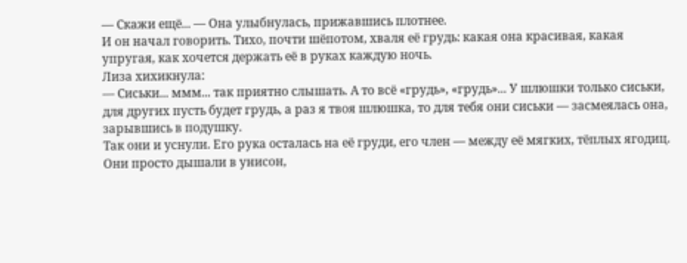— Скажи ещё... — Она улыбнулась, прижавшись плотнее.
И он начал говорить. Тихо, почти шёпотом, хваля её грудь: какая она красивая, какая упругая, как хочется держать её в руках каждую ночь.
Лиза хихикнула:
— Сиськи... ммм... так приятно слышать. А то всё «грудь», «грудь»... У шлюшки только сиськи, для других пусть будет грудь, а раз я твоя шлюшка, то для тебя они сиськи — засмеялась она, зарывшись в подушку.
Так они и уснули. Его рука осталась на её груди, его член — между её мягких, тёплых ягодиц. Они просто дышали в унисон,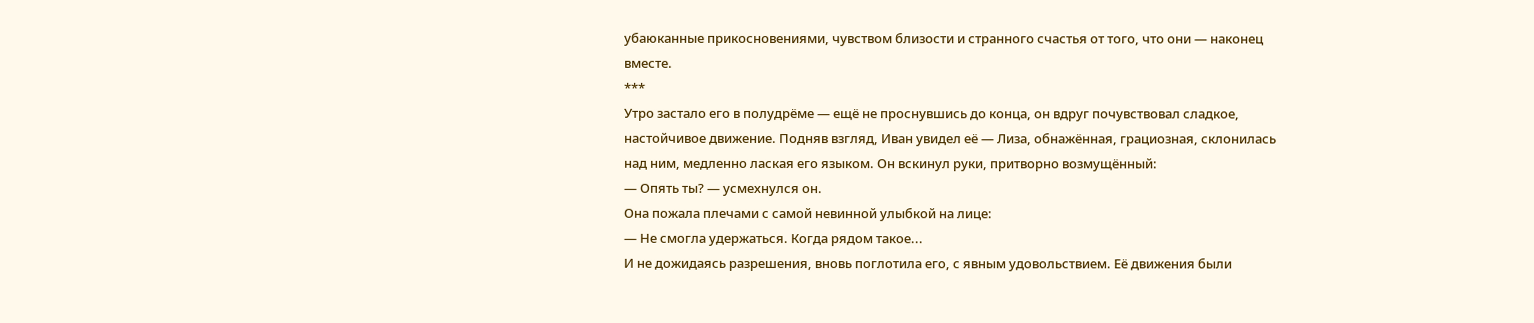убаюканные прикосновениями, чувством близости и странного счастья от того, что они — наконец вместе.
***
Утро застало его в полудрёме — ещё не проснувшись до конца, он вдруг почувствовал сладкое, настойчивое движение. Подняв взгляд, Иван увидел её — Лиза, обнажённая, грациозная, склонилась над ним, медленно лаская его языком. Он вскинул руки, притворно возмущённый:
— Опять ты? — усмехнулся он.
Она пожала плечами с самой невинной улыбкой на лице:
— Не смогла удержаться. Когда рядом такое...
И не дожидаясь разрешения, вновь поглотила его, с явным удовольствием. Её движения были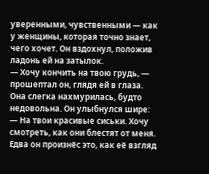уверенными, чувственными — как у женщины, которая точно знает, чего хочет. Он вздохнул, положив ладонь ей на затылок.
— Хочу кончить на твою грудь, — прошептал он, глядя ей в глаза.
Она слегка нахмурилась, будто недовольна. Он улыбнулся шире:
— На твои красивые сиськи. Хочу смотреть, как они блестят от меня.
Едва он произнёс это, как её взгляд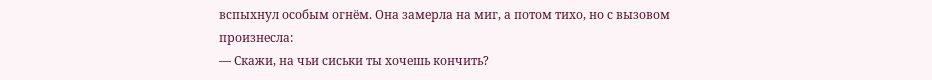вспыхнул особым огнём. Она замерла на миг, а потом тихо, но с вызовом произнесла:
— Скажи, на чьи сиськи ты хочешь кончить?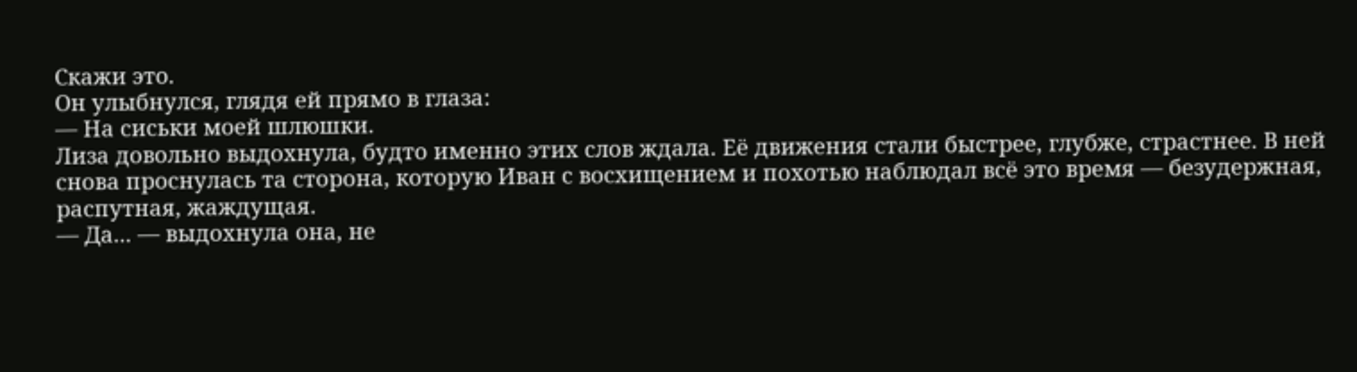Скажи это.
Он улыбнулся, глядя ей прямо в глаза:
— На сиськи моей шлюшки.
Лиза довольно выдохнула, будто именно этих слов ждала. Её движения стали быстрее, глубже, страстнее. В ней снова проснулась та сторона, которую Иван с восхищением и похотью наблюдал всё это время — безудержная, распутная, жаждущая.
— Да... — выдохнула она, не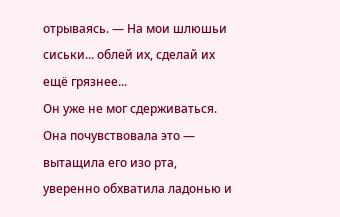отрываясь. — На мои шлюшьи сиськи... облей их, сделай их ещё грязнее...
Он уже не мог сдерживаться. Она почувствовала это — вытащила его изо рта, уверенно обхватила ладонью и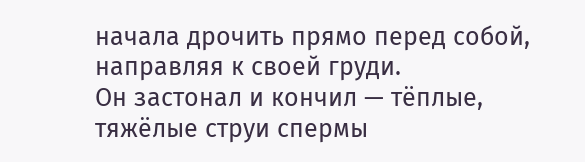начала дрочить прямо перед собой, направляя к своей груди.
Он застонал и кончил — тёплые, тяжёлые струи спермы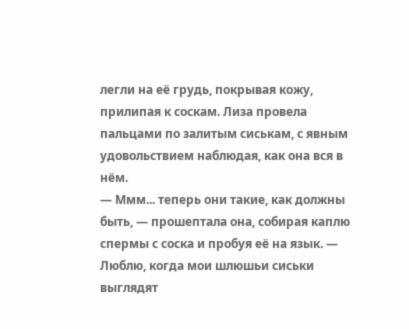легли на её грудь, покрывая кожу, прилипая к соскам. Лиза провела пальцами по залитым сиськам, с явным удовольствием наблюдая, как она вся в нём.
— Ммм... теперь они такие, как должны быть, — прошептала она, собирая каплю спермы с соска и пробуя её на язык. — Люблю, когда мои шлюшьи сиськи выглядят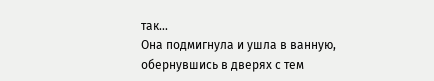так...
Она подмигнула и ушла в ванную, обернувшись в дверях с тем